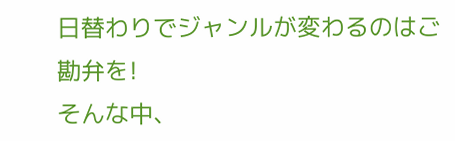日替わりでジャンルが変わるのはご勘弁を!
そんな中、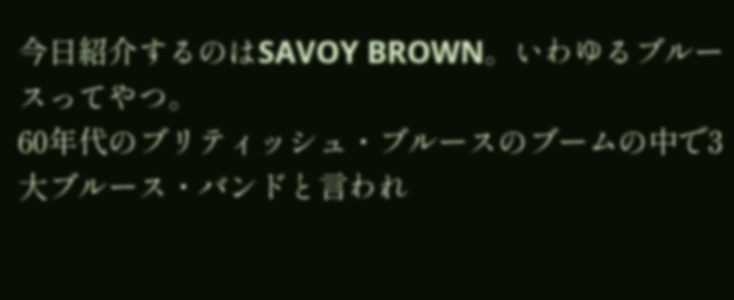今日紹介するのはSAVOY BROWN。いわゆるブルースってやつ。
60年代のブリティッシュ・ブルースのブームの中で3大ブルース・バンドと言われ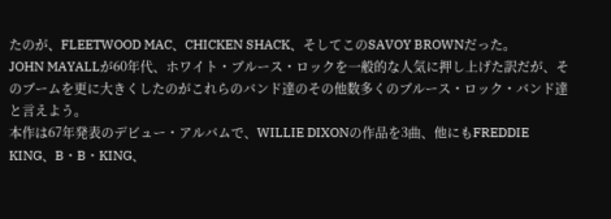たのが、FLEETWOOD MAC、CHICKEN SHACK、そしてこのSAVOY BROWNだった。
JOHN MAYALLが60年代、ホワイト・ブルース・ロックを一般的な人気に押し上げた訳だが、そのブームを更に大きくしたのがこれらのバンド達のその他数多くのブルース・ロック・バンド達と言えよう。
本作は67年発表のデビュー・アルバムで、WILLIE DIXONの作品を3曲、他にもFREDDIE KING、B・B・KING、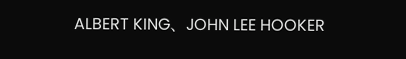ALBERT KING、JOHN LEE HOOKER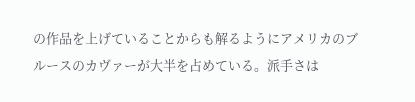の作品を上げていることからも解るようにアメリカのブルースのカヴァーが大半を占めている。派手さは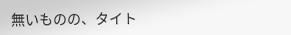無いものの、タイト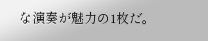な演奏が魅力の1枚だ。